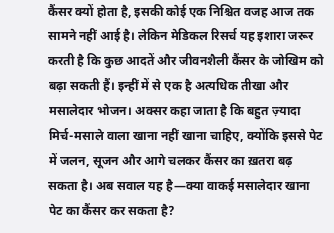कैंसर क्यों होता है, इसकी कोई एक निश्चित वजह आज तक सामने नहीं आई है। लेकिन मेडिकल रिसर्च यह इशारा जरूर करती है कि कुछ आदतें और जीवनशैली कैंसर के जोखिम को बढ़ा सकती हैं। इन्हीं में से एक है अत्यधिक तीखा और मसालेदार भोजन। अक्सर कहा जाता है कि बहुत ज़्यादा मिर्च-मसाले वाला खाना नहीं खाना चाहिए, क्योंकि इससे पेट में जलन, सूजन और आगे चलकर कैंसर का ख़तरा बढ़ सकता है। अब सवाल यह है—क्या वाकई मसालेदार खाना पेट का कैंसर कर सकता है?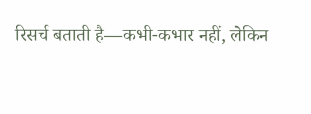रिसर्च बताती है—कभी-कभार नहीं, लेकिन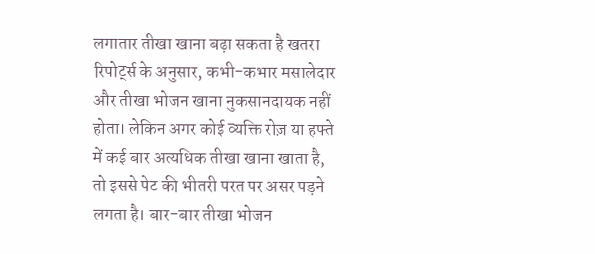लगातार तीखा खाना बढ़ा सकता है खतरा
रिपोर्ट्स के अनुसार, कभी-कभार मसालेदार और तीखा भोजन खाना नुकसानदायक नहीं होता। लेकिन अगर कोई व्यक्ति रोज़ या हफ्ते में कई बार अत्यधिक तीखा खाना खाता है, तो इससे पेट की भीतरी परत पर असर पड़ने लगता है। बार-बार तीखा भोजन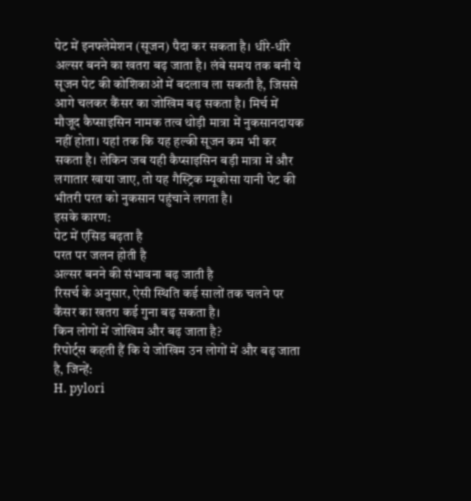पेट में इनफ्लेमेशन (सूजन) पैदा कर सकता है। धीरे-धीरे अल्सर बनने का खतरा बढ़ जाता है। लंबे समय तक बनी ये सूजन पेट की कोशिकाओं में बदलाव ला सकती है, जिससे आगे चलकर कैंसर का जोखिम बढ़ सकता है। मिर्च में मौजूद कैप्साइसिन नामक तत्व थोड़ी मात्रा में नुकसानदायक नहीं होता। यहां तक कि यह हल्की सूजन कम भी कर सकता है। लेकिन जब यही कैप्साइसिन बड़ी मात्रा में और लगातार खाया जाए, तो यह गैस्ट्रिक म्यूकोसा यानी पेट की भीतरी परत को नुकसान पहुंचाने लगता है।
इसके कारण:
पेट में एसिड बढ़ता है
परत पर जलन होती है
अल्सर बनने की संभावना बढ़ जाती है
रिसर्च के अनुसार, ऐसी स्थिति कई सालों तक चलने पर कैंसर का खतरा कई गुना बढ़ सकता है।
किन लोगों में जोखिम और बढ़ जाता है?
रिपोर्ट्स कहती हैं कि ये जोखिम उन लोगों में और बढ़ जाता है, जिन्हें:
H. pylori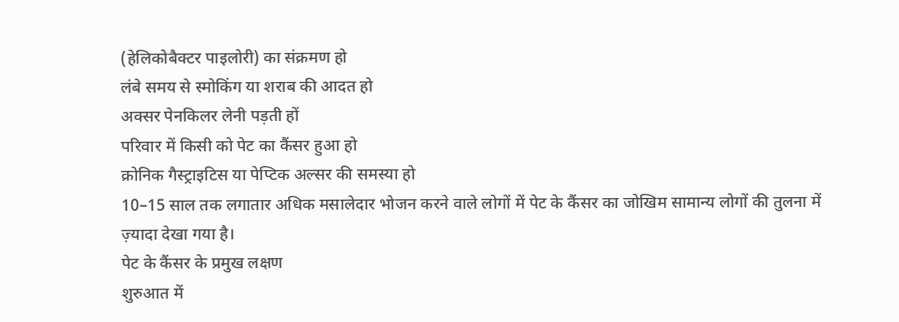(हेलिकोबैक्टर पाइलोरी) का संक्रमण हो
लंबे समय से स्मोकिंग या शराब की आदत हो
अक्सर पेनकिलर लेनी पड़ती हों
परिवार में किसी को पेट का कैंसर हुआ हो
क्रोनिक गैस्ट्राइटिस या पेप्टिक अल्सर की समस्या हो
10–15 साल तक लगातार अधिक मसालेदार भोजन करने वाले लोगों में पेट के कैंसर का जोखिम सामान्य लोगों की तुलना में ज़्यादा देखा गया है।
पेट के कैंसर के प्रमुख लक्षण
शुरुआत में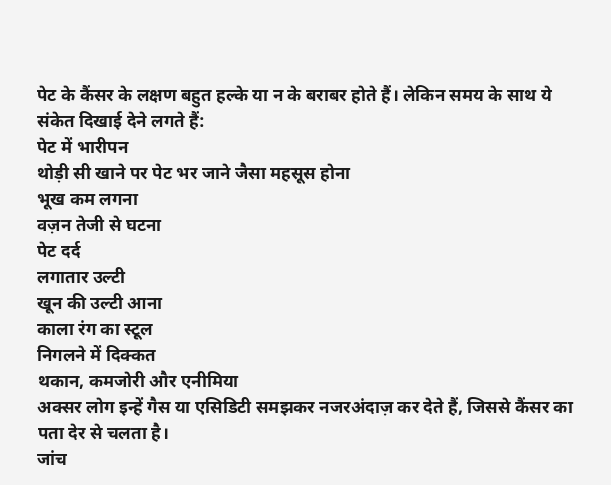पेट के कैंसर के लक्षण बहुत हल्के या न के बराबर होते हैं। लेकिन समय के साथ ये संकेत दिखाई देने लगते हैं:
पेट में भारीपन
थोड़ी सी खाने पर पेट भर जाने जैसा महसूस होना
भूख कम लगना
वज़न तेजी से घटना
पेट दर्द
लगातार उल्टी
खून की उल्टी आना
काला रंग का स्टूल
निगलने में दिक्कत
थकान, कमजोरी और एनीमिया
अक्सर लोग इन्हें गैस या एसिडिटी समझकर नजरअंदाज़ कर देते हैं, जिससे कैंसर का पता देर से चलता है।
जांच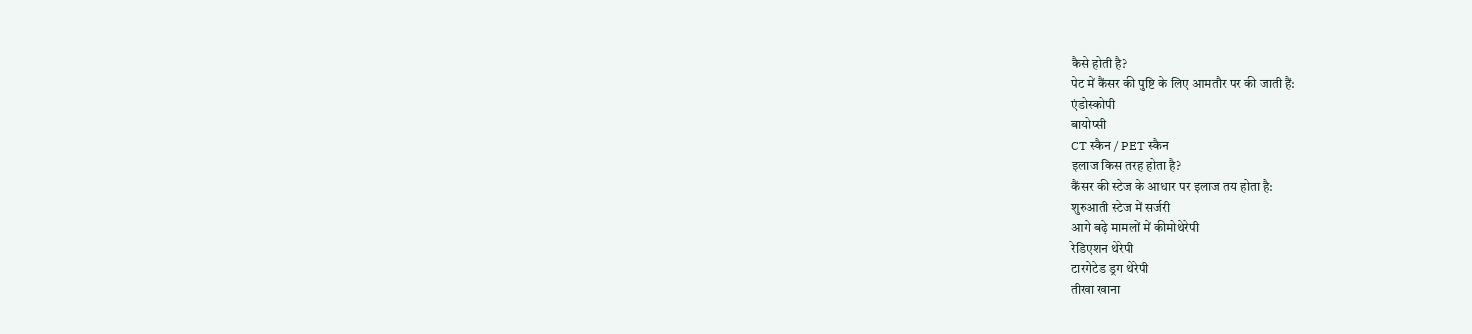कैसे होती है?
पेट में कैंसर की पुष्टि के लिए आमतौर पर की जाती हैं:
एंडोस्कोपी
बायोप्सी
CT स्कैन / PET स्कैन
इलाज किस तरह होता है?
कैंसर की स्टेज के आधार पर इलाज तय होता है:
शुरुआती स्टेज में सर्जरी
आगे बढ़े मामलों में कीमोथेरेपी
रेडिएशन थेरेपी
टारगेटेड ड्रग थेरेपी
तीखा खाना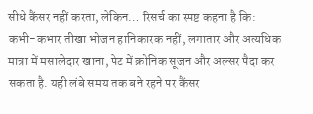सीधे कैंसर नहीं करता, लेकिन… रिसर्च का स्पष्ट कहना है कि: कभी-कभार तीखा भोजन हानिकारक नहीं, लगातार और अत्यधिक मात्रा में मसालेदार खाना, पेट में क्रोनिक सूजन और अल्सर पैदा कर सकता है. यही लंबे समय तक बने रहने पर कैंसर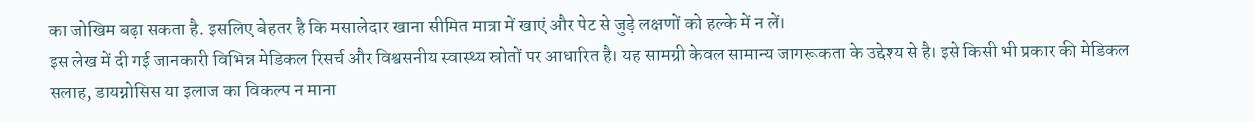का जोखिम बढ़ा सकता है. इसलिए बेहतर है कि मसालेदार खाना सीमित मात्रा में खाएं और पेट से जुड़े लक्षणों को हल्के में न लें।
इस लेख में दी गई जानकारी विभिन्न मेडिकल रिसर्च और विश्वसनीय स्वास्थ्य स्रोतों पर आधारित है। यह सामग्री केवल सामान्य जागरूकता के उद्देश्य से है। इसे किसी भी प्रकार की मेडिकल सलाह, डायग्नोसिस या इलाज का विकल्प न माना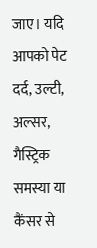जाए। यदि आपको पेट दर्द, उल्टी, अल्सर, गैस्ट्रिक समस्या या कैंसर से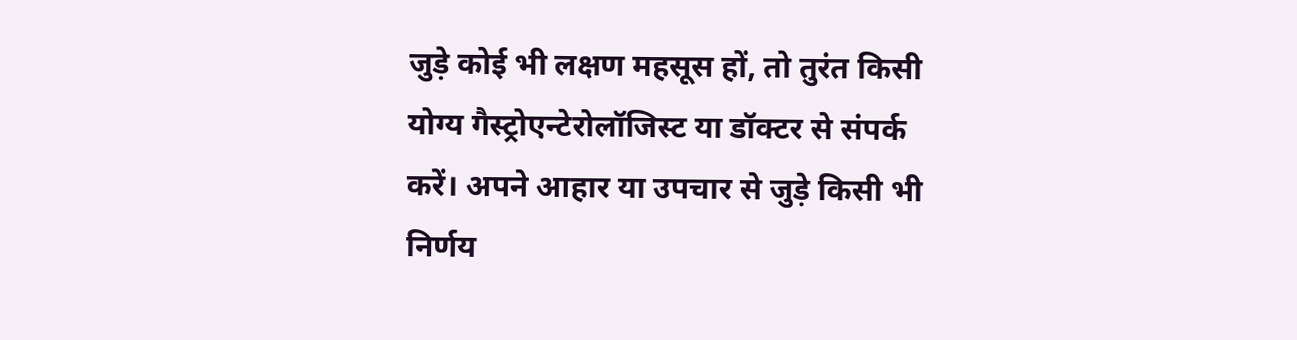जुड़े कोई भी लक्षण महसूस हों, तो तुरंत किसी योग्य गैस्ट्रोएन्टेरोलॉजिस्ट या डॉक्टर से संपर्क करें। अपने आहार या उपचार से जुड़े किसी भी निर्णय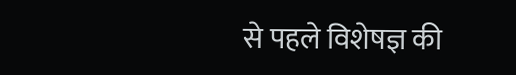से पहले विशेषज्ञ की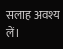सलाह अवश्य लें।